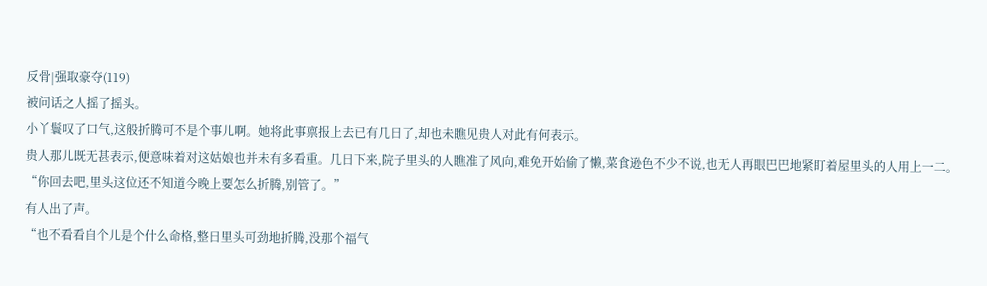反骨|强取豪夺(119)
被问话之人摇了摇头。
小丫鬟叹了口气,这般折腾可不是个事儿啊。她将此事禀报上去已有几日了,却也未瞧见贵人对此有何表示。
贵人那儿既无甚表示,便意味着对这姑娘也并未有多看重。几日下来,院子里头的人瞧准了风向,难免开始偷了懒,菜食逊色不少不说,也无人再眼巴巴地紧盯着屋里头的人用上一二。
“你回去吧,里头这位还不知道今晚上要怎么折腾,别管了。”
有人出了声。
“也不看看自个儿是个什么命格,整日里头可劲地折腾,没那个福气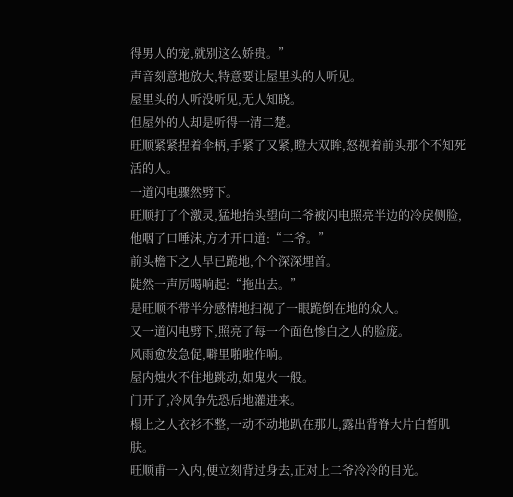得男人的宠,就别这么娇贵。”
声音刻意地放大,特意要让屋里头的人听见。
屋里头的人听没听见,无人知晓。
但屋外的人却是听得一清二楚。
旺顺紧紧捏着伞柄,手紧了又紧,瞪大双眸,怒视着前头那个不知死活的人。
一道闪电骤然劈下。
旺顺打了个激灵,猛地抬头望向二爷被闪电照亮半边的冷戾侧脸,他咽了口唾沫,方才开口道:“二爷。”
前头檐下之人早已跪地,个个深深埋首。
陡然一声厉喝响起:“拖出去。”
是旺顺不带半分感情地扫视了一眼跪倒在地的众人。
又一道闪电劈下,照亮了每一个面色惨白之人的脸庞。
风雨愈发急促,噼里啪啦作响。
屋内烛火不住地跳动,如鬼火一般。
门开了,冷风争先恐后地灌进来。
榻上之人衣衫不整,一动不动地趴在那儿,露出背脊大片白皙肌肤。
旺顺甫一入内,便立刻背过身去,正对上二爷冷冷的目光。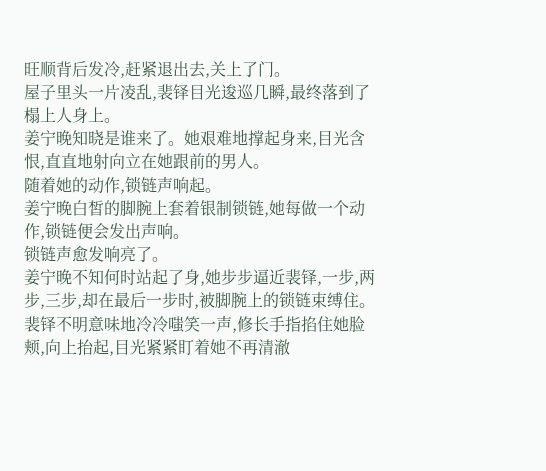旺顺背后发冷,赶紧退出去,关上了门。
屋子里头一片凌乱,裴铎目光逡巡几瞬,最终落到了榻上人身上。
姜宁晚知晓是谁来了。她艰难地撑起身来,目光含恨,直直地射向立在她跟前的男人。
随着她的动作,锁链声响起。
姜宁晚白皙的脚腕上套着银制锁链,她每做一个动作,锁链便会发出声响。
锁链声愈发响亮了。
姜宁晚不知何时站起了身,她步步逼近裴铎,一步,两步,三步,却在最后一步时,被脚腕上的锁链束缚住。
裴铎不明意味地冷冷嗤笑一声,修长手指掐住她脸颊,向上抬起,目光紧紧盯着她不再清澈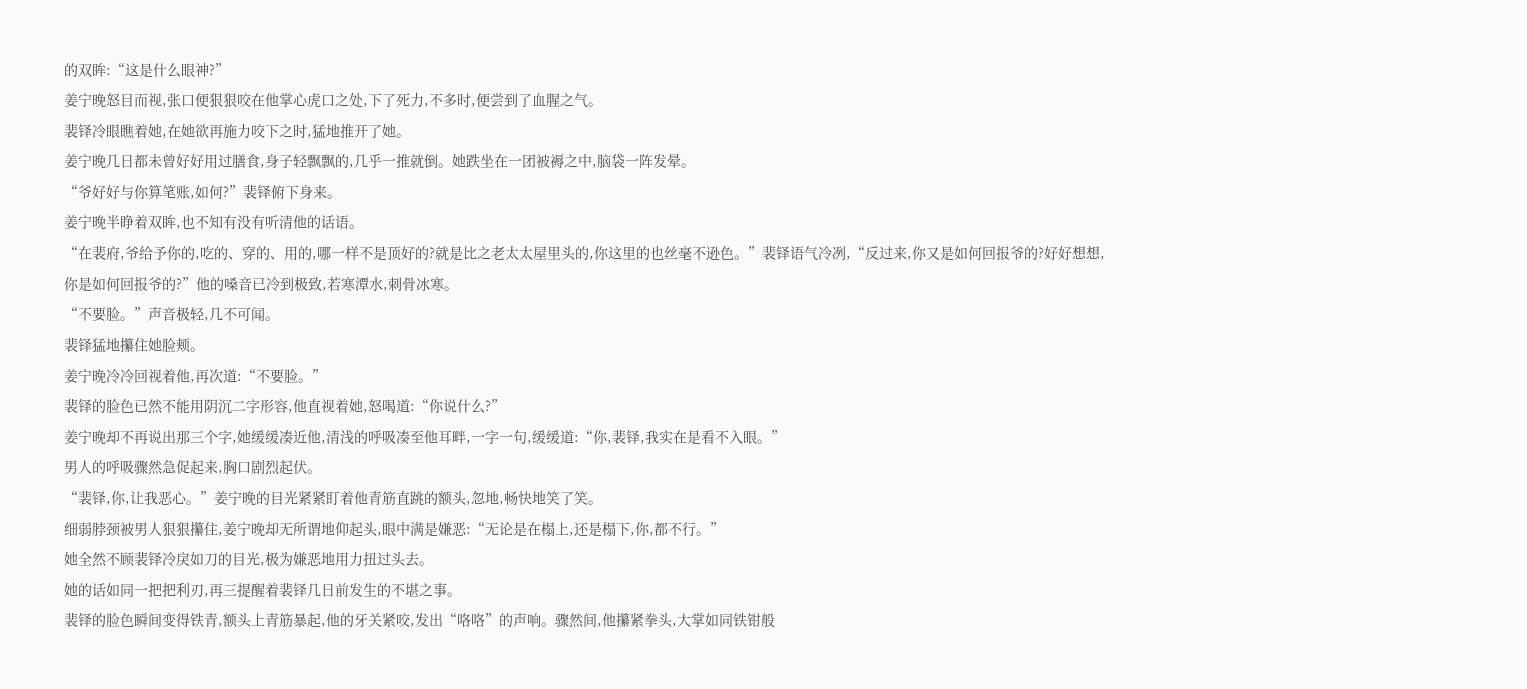的双眸:“这是什么眼神?”
姜宁晚怒目而视,张口便狠狠咬在他掌心虎口之处,下了死力,不多时,便尝到了血腥之气。
裴铎冷眼瞧着她,在她欲再施力咬下之时,猛地推开了她。
姜宁晚几日都未曾好好用过膳食,身子轻飘飘的,几乎一推就倒。她跌坐在一团被褥之中,脑袋一阵发晕。
“爷好好与你算笔账,如何?”裴铎俯下身来。
姜宁晚半睁着双眸,也不知有没有听清他的话语。
“在裴府,爷给予你的,吃的、穿的、用的,哪一样不是顶好的?就是比之老太太屋里头的,你这里的也丝毫不逊色。”裴铎语气冷冽,“反过来,你又是如何回报爷的?好好想想,你是如何回报爷的?”他的嗓音已冷到极致,若寒潭水,刺骨冰寒。
“不要脸。”声音极轻,几不可闻。
裴铎猛地攥住她脸颊。
姜宁晚冷冷回视着他,再次道:“不要脸。”
裴铎的脸色已然不能用阴沉二字形容,他直视着她,怒喝道:“你说什么?”
姜宁晚却不再说出那三个字,她缓缓凑近他,清浅的呼吸凑至他耳畔,一字一句,缓缓道:“你,裴铎,我实在是看不入眼。”
男人的呼吸骤然急促起来,胸口剧烈起伏。
“裴铎,你,让我恶心。”姜宁晚的目光紧紧盯着他青筋直跳的额头,忽地,畅快地笑了笑。
细弱脖颈被男人狠狠攥住,姜宁晚却无所谓地仰起头,眼中满是嫌恶:“无论是在榻上,还是榻下,你,都不行。”
她全然不顾裴铎冷戾如刀的目光,极为嫌恶地用力扭过头去。
她的话如同一把把利刃,再三提醒着裴铎几日前发生的不堪之事。
裴铎的脸色瞬间变得铁青,额头上青筋暴起,他的牙关紧咬,发出“咯咯”的声响。骤然间,他攥紧拳头,大掌如同铁钳般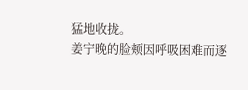猛地收拢。
姜宁晚的脸颊因呼吸困难而逐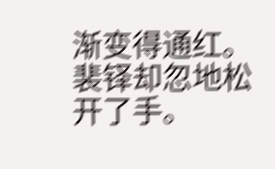渐变得通红。
裴铎却忽地松开了手。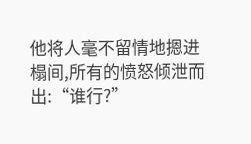他将人毫不留情地摁进榻间,所有的愤怒倾泄而出:“谁行?”